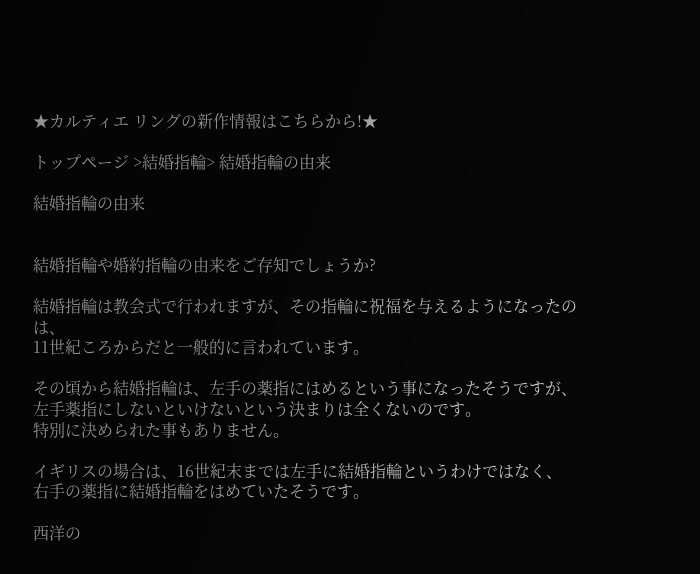★カルティエ リングの新作情報はこちらから!★

トップページ >結婚指輪> 結婚指輪の由来

結婚指輪の由来


結婚指輪や婚約指輪の由来をご存知でしょうか?

結婚指輪は教会式で行われますが、その指輪に祝福を与えるようになったのは、
11世紀ころからだと一般的に言われています。

その頃から結婚指輪は、左手の薬指にはめるという事になったそうですが、
左手薬指にしないといけないという決まりは全くないのです。
特別に決められた事もありません。

イギリスの場合は、16世紀末までは左手に結婚指輪というわけではなく、
右手の薬指に結婚指輪をはめていたそうです。

西洋の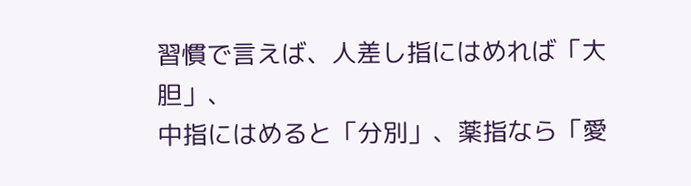習慣で言えば、人差し指にはめれば「大胆」、
中指にはめると「分別」、薬指なら「愛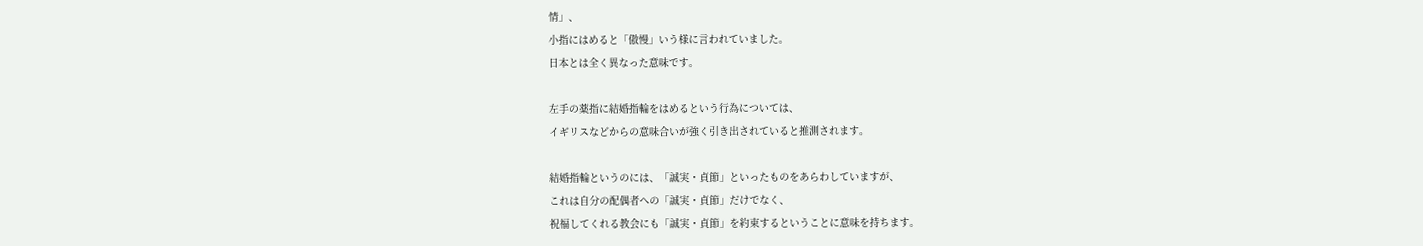情」、
小指にはめると「傲慢」いう様に言われていました。
日本とは全く異なった意味です。

左手の薬指に結婚指輪をはめるという行為については、
イギリスなどからの意味合いが強く引き出されていると推測されます。

結婚指輪というのには、「誠実・貞節」といったものをあらわしていますが、
これは自分の配偶者への「誠実・貞節」だけでなく、
祝福してくれる教会にも「誠実・貞節」を約束するということに意味を持ちます。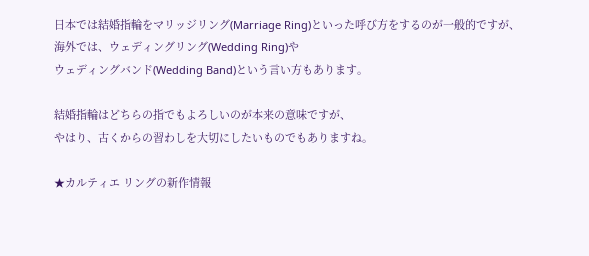日本では結婚指輪をマリッジリング(Marriage Ring)といった呼び方をするのが一般的ですが、
海外では、ウェディングリング(Wedding Ring)や
ウェディングバンド(Wedding Band)という言い方もあります。

結婚指輪はどちらの指でもよろしいのが本来の意味ですが、
やはり、古くからの習わしを大切にしたいものでもありますね。

★カルティエ リングの新作情報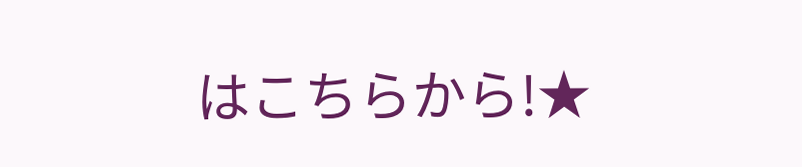はこちらから!★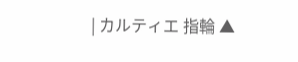| カルティエ 指輪 ▲